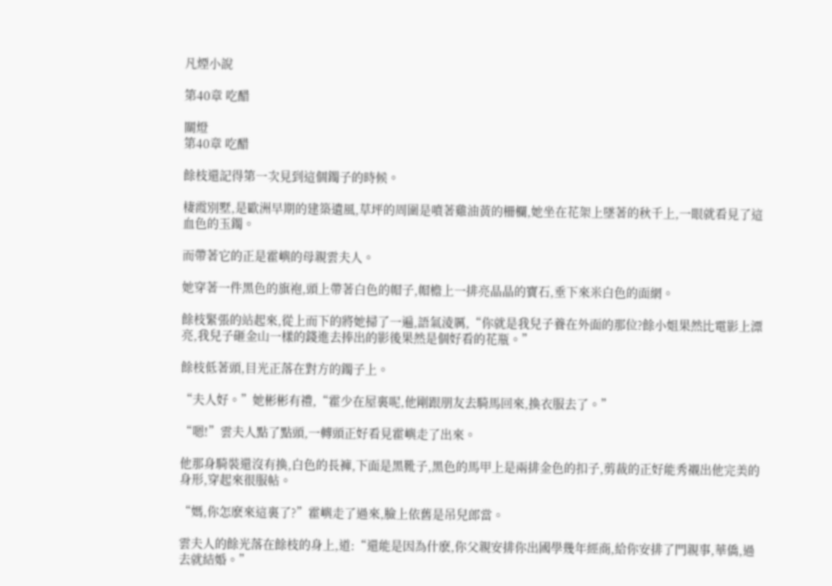凡煙小說

第40章 吃醋

關燈
第40章 吃醋

餘枝還記得第一次見到這個鐲子的時候。

棲霞別墅,是歐洲早期的建築遺風,草坪的周圍是噴著雞油黃的柵欄,她坐在花架上墜著的秋千上,一眼就看見了這血色的玉鐲。

而帶著它的正是霍嶼的母親雲夫人。

她穿著一件黑色的旗袍,頭上帶著白色的帽子,帽檐上一排亮晶晶的寶石,垂下來米白色的面網。

餘枝緊張的站起來,從上而下的將她掃了一遍,語氣淩厲,“你就是我兒子養在外面的那位?餘小姐果然比電影上漂亮,我兒子砸金山一樣的錢進去捧出的影後果然是個好看的花瓶。”

餘枝低著頭,目光正落在對方的鐲子上。

“夫人好。”她彬彬有禮,“霍少在屋裏呢,他剛跟朋友去騎馬回來,換衣服去了。”

“嗯!”雲夫人點了點頭,一轉頭正好看見霍嶼走了出來。

他那身騎裝還沒有換,白色的長褲,下面是黑靴子,黑色的馬甲上是兩排金色的扣子,剪裁的正好能秀襯出他完美的身形,穿起來很服帖。

“媽,你怎麽來這裏了?”霍嶼走了過來,臉上依舊是吊兒郎當。

雲夫人的餘光落在餘枝的身上,道:“還能是因為什麽,你父親安排你出國學幾年經商,給你安排了門親事,華僑,過去就結婚。”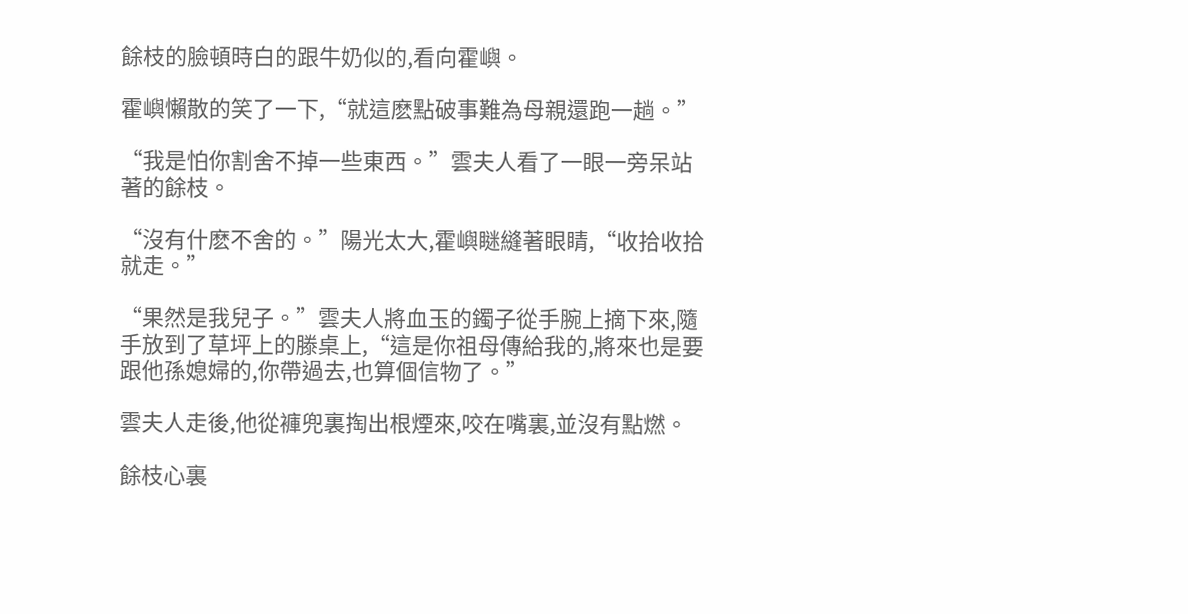餘枝的臉頓時白的跟牛奶似的,看向霍嶼。

霍嶼懶散的笑了一下,“就這麽點破事難為母親還跑一趟。”

“我是怕你割舍不掉一些東西。”雲夫人看了一眼一旁呆站著的餘枝。

“沒有什麽不舍的。”陽光太大,霍嶼瞇縫著眼睛,“收拾收拾就走。”

“果然是我兒子。”雲夫人將血玉的鐲子從手腕上摘下來,隨手放到了草坪上的滕桌上,“這是你祖母傳給我的,將來也是要跟他孫媳婦的,你帶過去,也算個信物了。”

雲夫人走後,他從褲兜裏掏出根煙來,咬在嘴裏,並沒有點燃。

餘枝心裏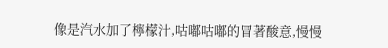像是汽水加了檸檬汁,咕嘟咕嘟的冒著酸意,慢慢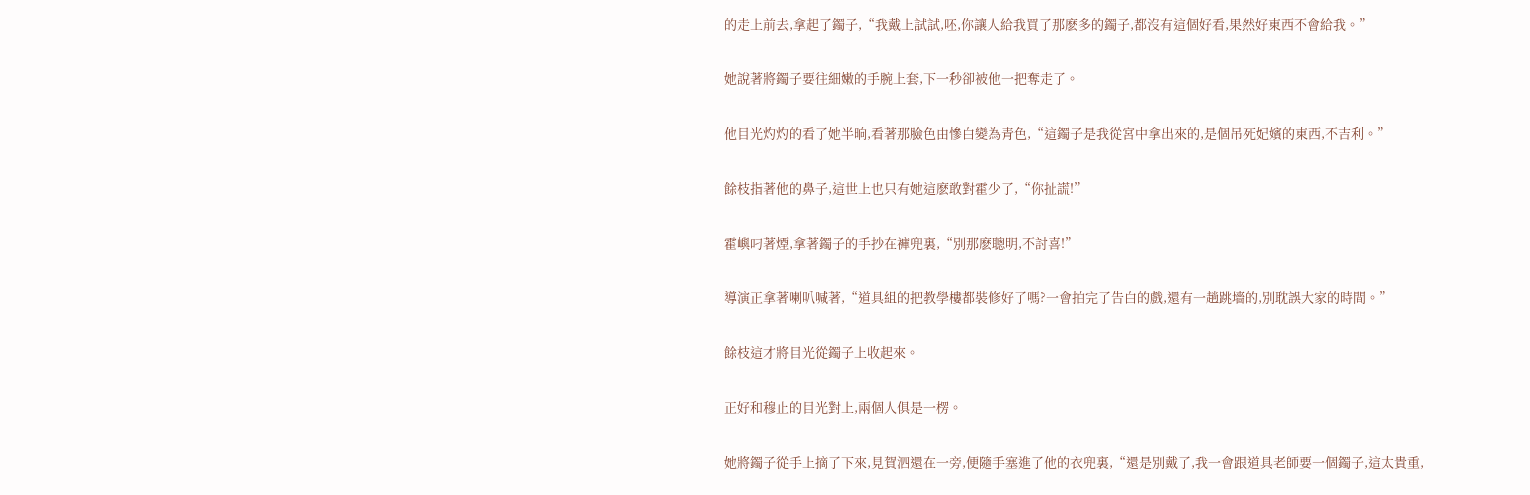的走上前去,拿起了鐲子,“我戴上試試,呸,你讓人給我買了那麽多的鐲子,都沒有這個好看,果然好東西不會給我。”

她說著將鐲子要往細嫩的手腕上套,下一秒卻被他一把奪走了。

他目光灼灼的看了她半晌,看著那臉色由慘白變為青色,“這鐲子是我從宮中拿出來的,是個吊死妃嬪的東西,不吉利。”

餘枝指著他的鼻子,這世上也只有她這麽敢對霍少了,“你扯謊!”

霍嶼叼著煙,拿著鐲子的手抄在褲兜裏,“別那麽聰明,不討喜!”

導演正拿著喇叭喊著,“道具組的把教學樓都裝修好了嗎?一會拍完了告白的戲,還有一趟跳墻的,別耽誤大家的時間。”

餘枝這才將目光從鐲子上收起來。

正好和穆止的目光對上,兩個人俱是一楞。

她將鐲子從手上摘了下來,見賀泗還在一旁,便隨手塞進了他的衣兜裏,“還是別戴了,我一會跟道具老師要一個鐲子,這太貴重,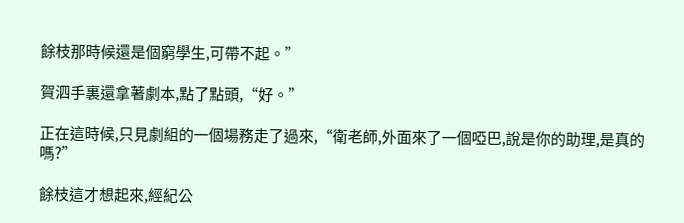餘枝那時候還是個窮學生,可帶不起。”

賀泗手裏還拿著劇本,點了點頭,“好。”

正在這時候,只見劇組的一個場務走了過來,“衛老師,外面來了一個啞巴,說是你的助理,是真的嗎?”

餘枝這才想起來,經紀公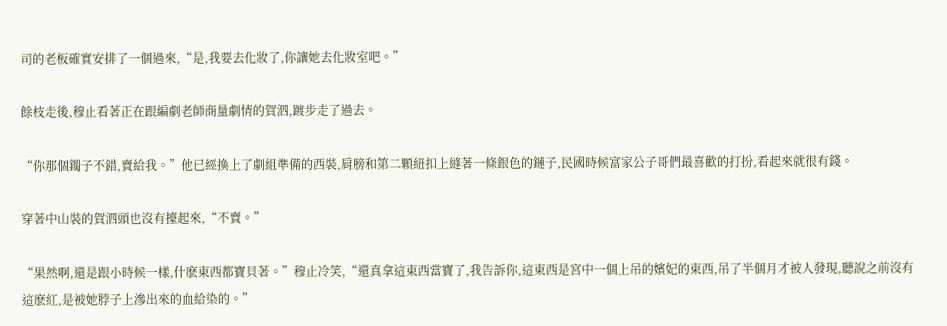司的老板確實安排了一個過來,“是,我要去化妝了,你讓她去化妝室吧。”

餘枝走後,穆止看著正在跟編劇老師商量劇情的賀泗,踱步走了過去。

“你那個鐲子不錯,賣給我。”他已經換上了劇組準備的西裝,肩膀和第二顆紐扣上縫著一條銀色的鏈子,民國時候富家公子哥們最喜歡的打扮,看起來就很有錢。

穿著中山裝的賀泗頭也沒有擡起來,“不賣。”

“果然啊,還是跟小時候一樣,什麽東西都寶貝著。”穆止冷笑,“還真拿這東西當寶了,我告訴你,這東西是宮中一個上吊的嬪妃的東西,吊了半個月才被人發現,聽說之前沒有這麽紅,是被她脖子上滲出來的血給染的。”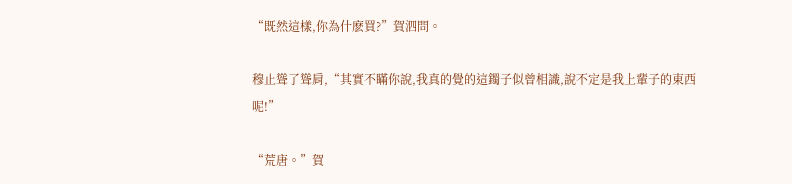“既然這樣,你為什麽買?”賀泗問。

穆止聳了聳肩,“其實不瞞你說,我真的覺的這鐲子似曾相識,說不定是我上輩子的東西呢!”

“荒唐。”賀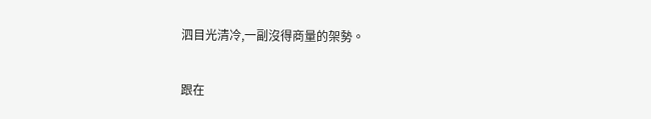泗目光清冷,一副沒得商量的架勢。

跟在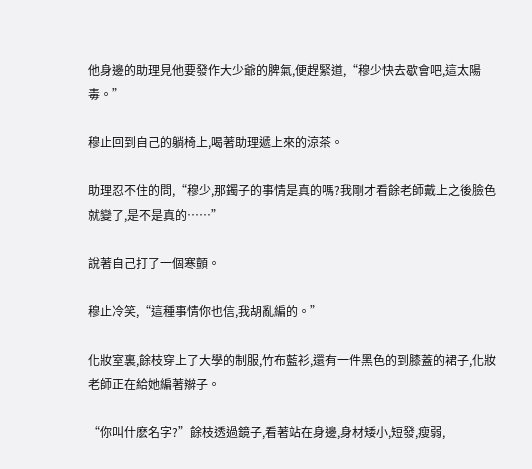他身邊的助理見他要發作大少爺的脾氣,便趕緊道,“穆少快去歇會吧,這太陽毒。”

穆止回到自己的躺椅上,喝著助理遞上來的涼茶。

助理忍不住的問,“穆少,那鐲子的事情是真的嗎?我剛才看餘老師戴上之後臉色就變了,是不是真的……”

說著自己打了一個寒顫。

穆止冷笑,“這種事情你也信,我胡亂編的。”

化妝室裏,餘枝穿上了大學的制服,竹布藍衫,還有一件黑色的到膝蓋的裙子,化妝老師正在給她編著辮子。

“你叫什麽名字?”餘枝透過鏡子,看著站在身邊,身材矮小,短發,瘦弱,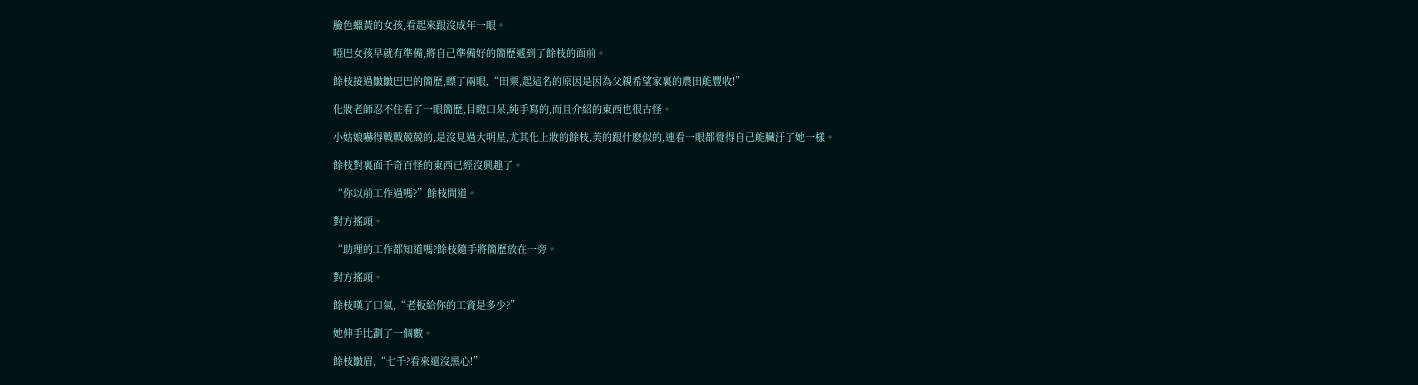臉色蠟黃的女孩,看起來跟沒成年一眼。

啞巴女孩早就有準備,將自己準備好的簡歷遞到了餘枝的面前。

餘枝接過皺皺巴巴的簡歷,瞟了兩眼,“田粟,起這名的原因是因為父親希望家裏的農田能豐收!”

化妝老師忍不住看了一眼簡歷,目瞪口呆,純手寫的,而且介紹的東西也很古怪。

小姑娘嚇得戰戰兢兢的,是沒見過大明星,尤其化上妝的餘枝,美的跟什麽似的,連看一眼都覺得自己能臟汙了她一樣。

餘枝對裏面千奇百怪的東西已經沒興趣了。

“你以前工作過嗎?”餘枝問道。

對方搖頭。

“助理的工作都知道嗎?餘枝隨手將簡歷放在一旁。

對方搖頭。

餘枝嘆了口氣,“老板給你的工資是多少?”

她伸手比劃了一個數。

餘枝皺眉,“七千?看來還沒黑心!”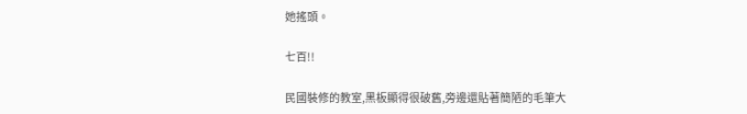她搖頭。

七百!!

民國裝修的教室,黑板顯得很破舊,旁邊還貼著簡陋的毛筆大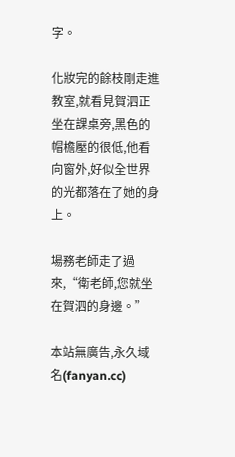字。

化妝完的餘枝剛走進教室,就看見賀泗正坐在課桌旁,黑色的帽檐壓的很低,他看向窗外,好似全世界的光都落在了她的身上。

場務老師走了過來,“衛老師,您就坐在賀泗的身邊。”

本站無廣告,永久域名(fanyan.cc)